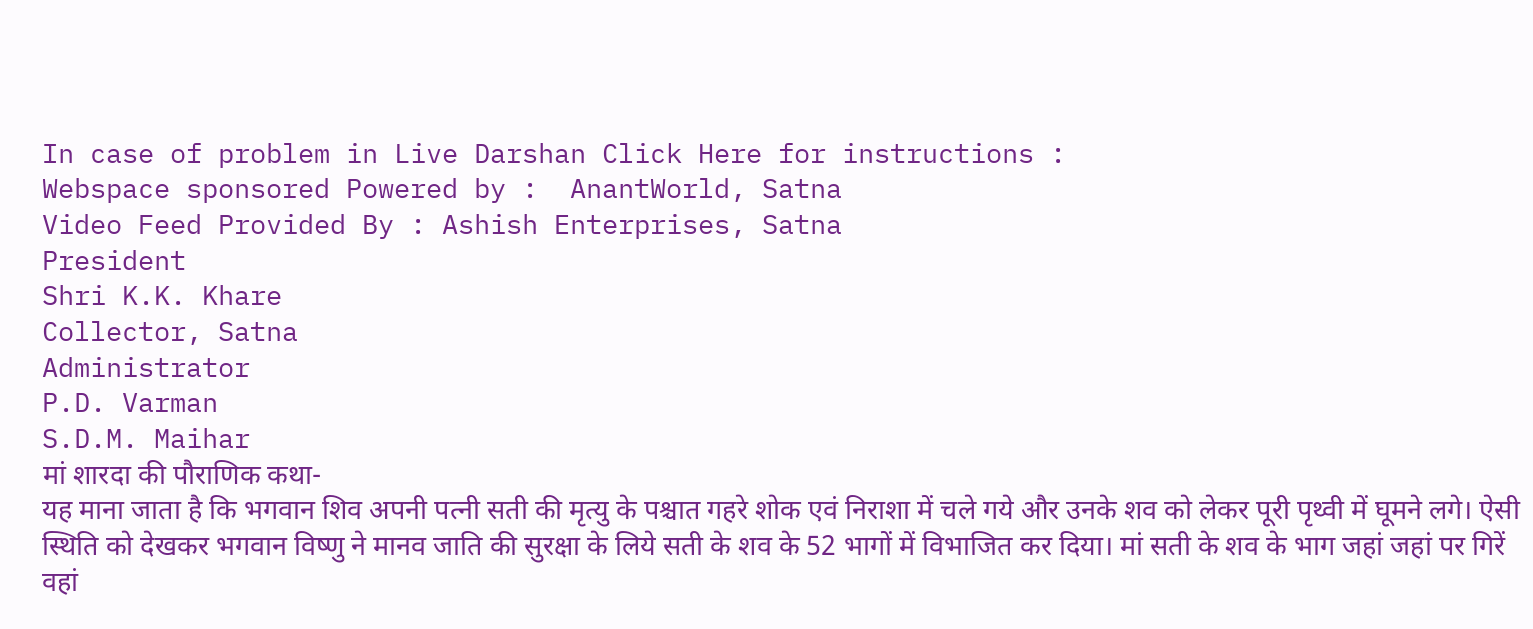In case of problem in Live Darshan Click Here for instructions :
Webspace sponsored Powered by :  AnantWorld, Satna
Video Feed Provided By : Ashish Enterprises, Satna
President
Shri K.K. Khare
Collector, Satna
Administrator
P.D. Varman
S.D.M. Maihar
मां शारदा की पौराणिक कथा-
यह माना जाता है कि भगवान शिव अपनी पत्नी सती की मृत्यु के पश्चात गहरे शोक एवं निराशा में चले गये और उनके शव को लेकर पूरी पृथ्वी में घूमने लगे। ऐसी स्थिति को देखकर भगवान विष्णु ने मानव जाति की सुरक्षा के लिये सती के शव के 52 भागों में विभाजित कर दिया। मां सती के शव के भाग जहां जहां पर गिरें वहां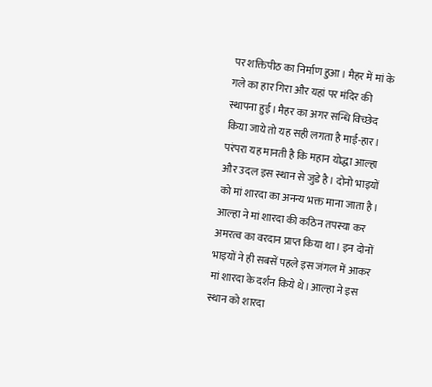पर शक्तिपीठ का निर्माण हुआ। मैहर में मां के गले का हार गिरा और यहां पर मंदिर की स्थापना हुई। मैहर का अगर सन्धि विच्छेद किया जाये तो यह सही लगता है माई-हार।
परंपरा यह मानती है कि महान योद्धा आल्हा और उदल इस स्थान से जुडे है। दोनो भाइयों को मां शारदा का अनन्य भक्त माना जाता है। आल्हा ने मां शारदा की कठिन तपस्या कर अमरत्व का वरदान प्राप्त किया था। इन दोनों भाइयों ने ही सबसें पहले इस जंगल में आकर मां शारदा के दर्शन किये थे। आल्हा ने इस स्थान को शारदा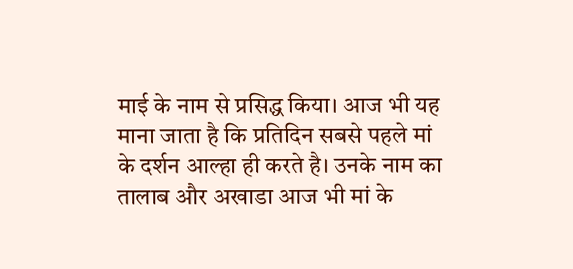माई के नाम से प्रसिद्ध किया। आज भी यह माना जाता है कि प्रतिदिन सबसे पहले मां के दर्शन आल्हा ही करते है। उनके नाम का तालाब और अखाडा आज भी मां के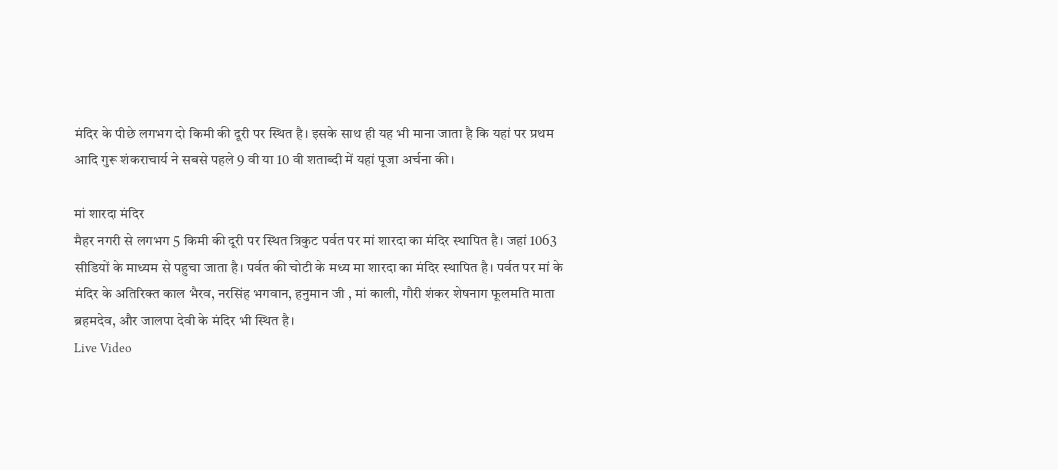मंदिर के पीछे लगभग दो किमी की दूरी पर स्थित है। इसके साथ ही यह भी माना जाता है कि यहां पर प्रथम आदि गुरू शंकराचार्य ने सबसे पहले 9 वी या 10 वी शताब्दी में यहां पूजा अर्चना की।

मां शारदा मंदिर
मैहर नगरी से लगभग 5 किमी की दूरी पर स्थित त्रिकुट पर्वत पर मां शारदा का मंदिर स्थापित है। जहां 1063 सीडियों के माध्यम से पहुचा जाता है। पर्वत की चोटी के मध्य मा शारदा का मंदिर स्थापित है। पर्वत पर मां के मंदिर के अतिरिक्त काल भैरव, नरसिंह भगवान, हनुमान जी , मां काली, गौरी शंकर शेषनाग फूलमति माता ब्रहमदेव, और जालपा देवी के मंदिर भी स्थित है।
Live Video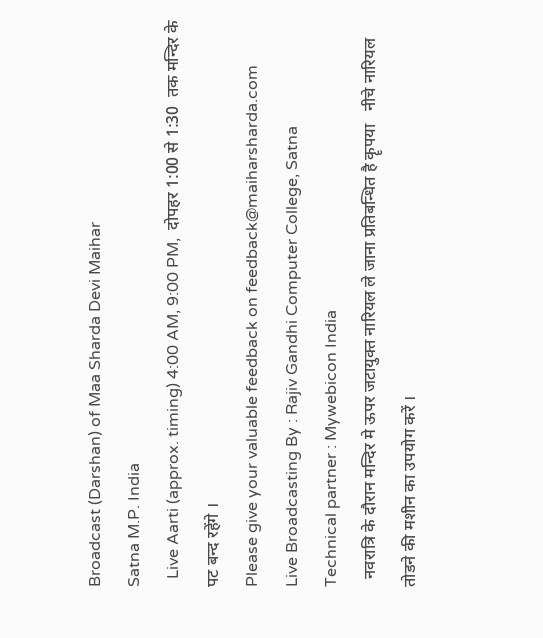Broadcast (Darshan) of Maa Sharda Devi Maihar
Satna M.P. India
  Live Aarti (approx. timing) 4:00 AM, 9:00 PM,  दोपहर 1:00 से 1:30  तक मन्दिर के पट बन्द रहेंगे ।
Please give your valuable feedback on feedback@maiharsharda.com
Live Broadcasting By : Rajiv Gandhi Computer College, Satna
Technical partner : Mywebicon India
  नवरात्रि के दौरान मन्दिर मे ऊपर जटायुक्त नारियल ले जाना प्रतिबन्धित है कॄपया   नीचे नारियल तोडने की मशीन का उपयोग करें ।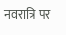नवरात्रि पर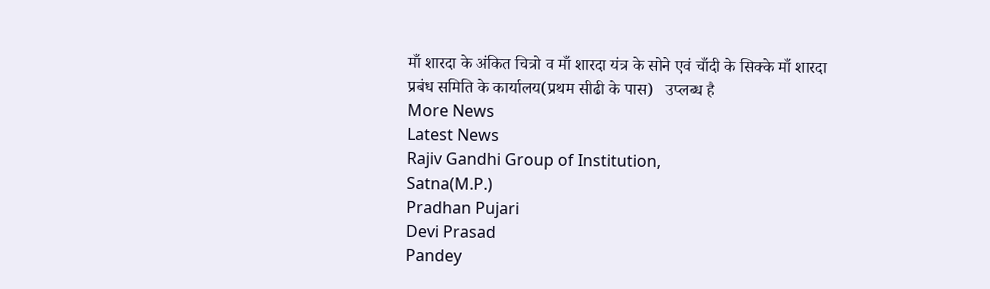माँ शारदा के अंकित चित्रो व माँ शारदा यंत्र के सोने एवं चाँदी के सिक्के माँ शारदा प्रबंध समिति के कार्यालय(प्रथम सीढी के पास)   उप्लब्ध है
More News
Latest News
Rajiv Gandhi Group of Institution,
Satna(M.P.)
Pradhan Pujari
Devi Prasad
Pandey